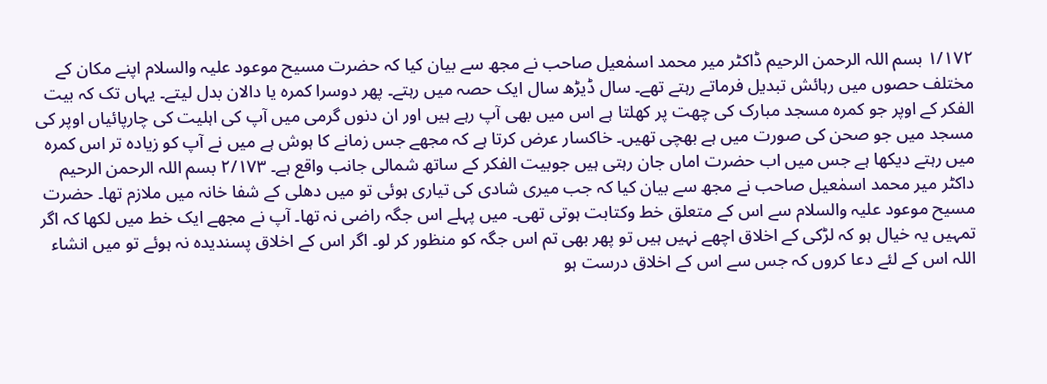۱/۱۷۲ بسم اللہ الرحمن الرحیم ڈاکٹر میر محمد اسمٰعیل صاحب نے مجھ سے بیان کیا کہ حضرت مسیح موعود علیہ والسلام اپنے مکان کے مختلف حصوں میں رہائش تبدیل فرماتے رہتے تھے۔ سال ڈیڑھ سال ایک حصہ میں رہتے۔ پھر دوسرا کمرہ یا دالان بدل لیتے۔ یہاں تک کہ بیت الفکر کے اوپر جو کمرہ مسجد مبارک کی چھت پر کھلتا ہے اس میں بھی آپ رہے ہیں اور ان دنوں گرمی میں آپ کی اہلیت کی چارپائیاں اوپر کی مسجد میں جو صحن کی صورت میں ہے بھچی تھیں۔ خاکسار عرض کرتا ہے کہ مجھے جس زمانے کا ہوش ہے میں نے آپ کو زیادہ تر اس کمرہ میں رہتے دیکھا ہے جس میں اب حضرت اماں جان رہتی ہیں جوبیت الفکر کے ساتھ شمالی جانب واقع ہے۔ ۲/۱۷۳ بسم اللہ الرحمن الرحیم داکٹر میر محمد اسمٰعیل صاحب نے مجھ سے بیان کیا کہ جب میری شادی کی تیاری ہوئی تو میں دھلی کے شفا خانہ میں ملازم تھا۔ حضرت مسیح موعود علیہ والسلام سے اس کے متعلق خط وکتابت ہوتی تھی۔ میں پہلے اس جگہ راضی نہ تھا۔ آپ نے مجھے ایک خط میں لکھا کہ اگر تمہیں یہ خیال ہو کہ لڑکی کے اخلاق اچھے نہیں ہیں تو پھر بھی تم اس جگہ کو منظور کر لو۔ اگر اس کے اخلاق پسندیدہ نہ ہوئے تو میں انشاء اللہ اس کے لئے دعا کروں کہ جس سے اس کے اخلاق درست ہو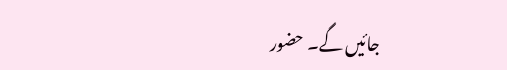جائیں گے۔ حضور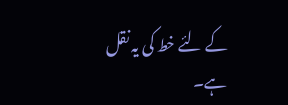کے لئے خط کی یہ نقل ہے۔